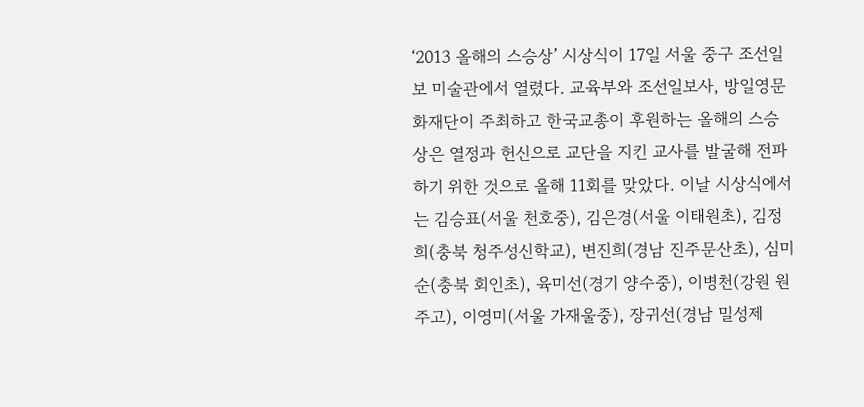‘2013 올해의 스승상’ 시상식이 17일 서울 중구 조선일보 미술관에서 열렸다. 교육부와 조선일보사, 방일영문화재단이 주최하고 한국교총이 후원하는 올해의 스승상은 열정과 헌신으로 교단을 지킨 교사를 발굴해 전파하기 위한 것으로 올해 11회를 맞았다. 이날 시상식에서는 김승표(서울 천호중), 김은경(서울 이태원초), 김정희(충북 청주성신학교), 변진희(경남 진주문산초), 심미순(충북 회인초), 육미선(경기 양수중), 이병천(강원 원주고), 이영미(서울 가재울중), 장귀선(경남 밀성제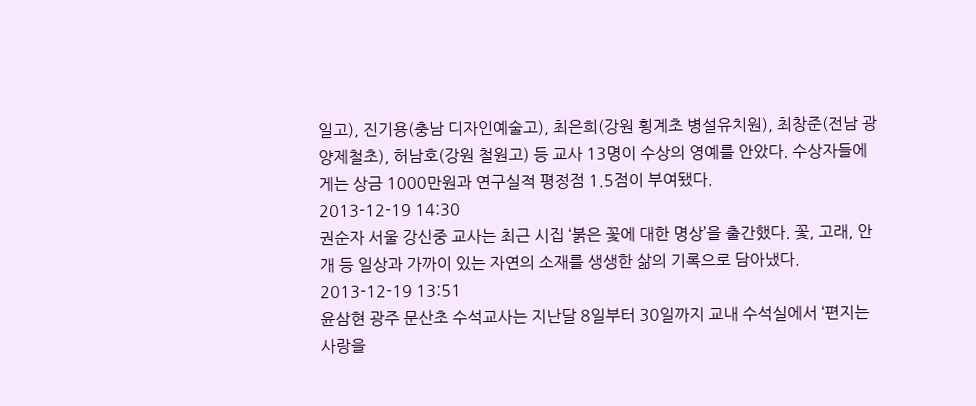일고), 진기용(충남 디자인예술고), 최은희(강원 횡계초 병설유치원), 최창준(전남 광양제철초), 허남호(강원 철원고) 등 교사 13명이 수상의 영예를 안았다. 수상자들에게는 상금 1000만원과 연구실적 평정점 1.5점이 부여됐다.
2013-12-19 14:30
권순자 서울 강신중 교사는 최근 시집 ‘붉은 꽃에 대한 명상’을 출간했다. 꽃, 고래, 안개 등 일상과 가까이 있는 자연의 소재를 생생한 삶의 기록으로 담아냈다.
2013-12-19 13:51
윤삼현 광주 문산초 수석교사는 지난달 8일부터 30일까지 교내 수석실에서 ‘편지는 사랑을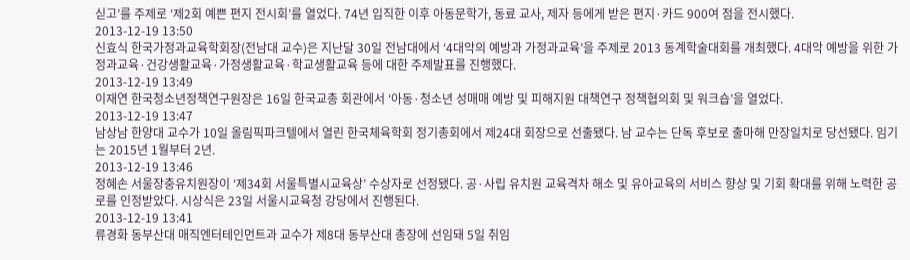싣고’를 주제로 ‘제2회 예쁜 편지 전시회’를 열었다. 74년 입직한 이후 아동문학가, 동료 교사, 제자 등에게 받은 편지·카드 900여 점을 전시했다.
2013-12-19 13:50
신효식 한국가정과교육학회장(전남대 교수)은 지난달 30일 전남대에서 ‘4대악의 예방과 가정과교육’을 주제로 2013 동계학술대회를 개최했다. 4대악 예방을 위한 가정과교육·건강생활교육·가정생활교육·학교생활교육 등에 대한 주제발표를 진행했다.
2013-12-19 13:49
이재연 한국청소년정책연구원장은 16일 한국교총 회관에서 ‘아동·청소년 성매매 예방 및 피해지원 대책연구 정책협의회 및 워크숍’을 열었다.
2013-12-19 13:47
남상남 한양대 교수가 10일 올림픽파크텔에서 열린 한국체육학회 정기총회에서 제24대 회장으로 선출됐다. 남 교수는 단독 후보로 출마해 만장일치로 당선됐다. 임기는 2015년 1월부터 2년.
2013-12-19 13:46
정혜손 서울장충유치원장이 ‘제34회 서울특별시교육상’ 수상자로 선정됐다. 공·사립 유치원 교육격차 해소 및 유아교육의 서비스 향상 및 기회 확대를 위해 노력한 공로를 인정받았다. 시상식은 23일 서울시교육청 강당에서 진행된다.
2013-12-19 13:41
류경화 동부산대 매직엔터테인먼트과 교수가 제8대 동부산대 총장에 선임돼 5일 취임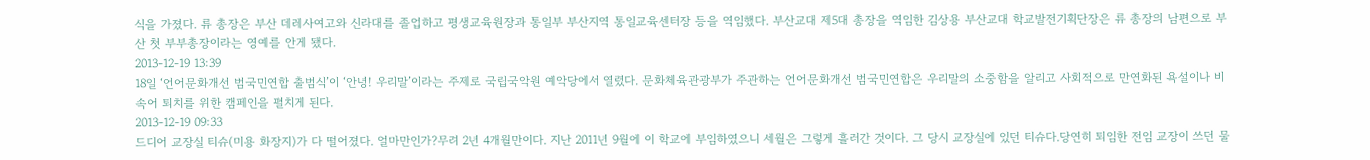식을 가졌다. 류 총장은 부산 데레사여고와 신라대를 졸업하고 평생교육원장과 통일부 부산지역 통일교육센터장 등을 역임했다. 부산교대 제5대 총장을 역임한 김상용 부산교대 학교발전기획단장은 류 총장의 남편으로 부산 첫 부부총장이라는 영예를 안게 됐다.
2013-12-19 13:39
18일 ‘언어문화개선 범국민연합 출범식’이 ‘안녕! 우리말’이라는 주제로 국립국악원 예악당에서 열렸다. 문화체육관광부가 주관하는 언어문화개선 범국민연합은 우리말의 소중함을 알리고 사회적으로 만연화된 욕설이나 비속어 퇴치를 위한 캠페인을 펼치게 된다.
2013-12-19 09:33
드디어 교장실 티슈(미용 화장지)가 다 떨어졌다. 얼마만인가?무려 2년 4개월만이다. 지난 2011년 9월에 이 학교에 부임하였으니 세월은 그렇게 흘러간 것이다. 그 당시 교장실에 있던 티슈다.당연히 퇴임한 전임 교장이 쓰던 물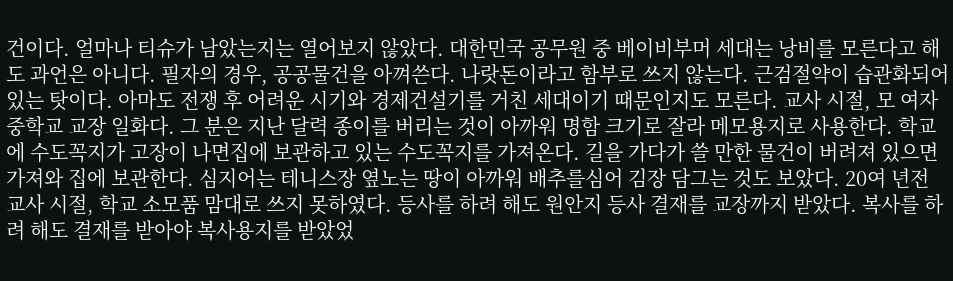건이다. 얼마나 티슈가 남았는지는 열어보지 않았다. 대한민국 공무원 중 베이비부머 세대는 낭비를 모른다고 해도 과언은 아니다. 필자의 경우, 공공물건을 아껴쓴다. 나랏돈이라고 함부로 쓰지 않는다. 근검절약이 습관화되어 있는 탓이다. 아마도 전쟁 후 어려운 시기와 경제건설기를 거친 세대이기 때문인지도 모른다. 교사 시절, 모 여자중학교 교장 일화다. 그 분은 지난 달력 종이를 버리는 것이 아까워 명함 크기로 잘라 메모용지로 사용한다. 학교에 수도꼭지가 고장이 나면집에 보관하고 있는 수도꼭지를 가져온다. 길을 가다가 쓸 만한 물건이 버려져 있으면 가져와 집에 보관한다. 심지어는 테니스장 옆노는 땅이 아까워 배추를심어 김장 담그는 것도 보았다. 20여 년전 교사 시절, 학교 소모품 맘대로 쓰지 못하였다. 등사를 하려 해도 원안지 등사 결재를 교장까지 받았다. 복사를 하려 해도 결재를 받아야 복사용지를 받았었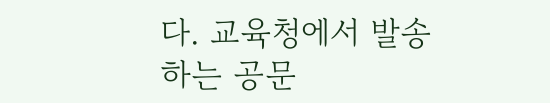다. 교육청에서 발송하는 공문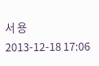서 용
2013-12-18 17:06